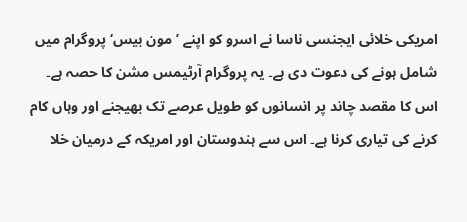امریکی خلائی ایجنسی ناسا نے اسرو کو اپنے ’مون بیس‘ پروگرام میں شامل ہونے کی دعوت دی ہے۔ یہ پروگرام آرٹیمس مشن کا حصہ ہے۔ اس کا مقصد چاند پر انسانوں کو طویل عرصے تک بھیجنے اور وہاں کام کرنے کی تیاری کرنا ہے۔ اس سے ہندوستان اور امریکہ کے درمیان خلا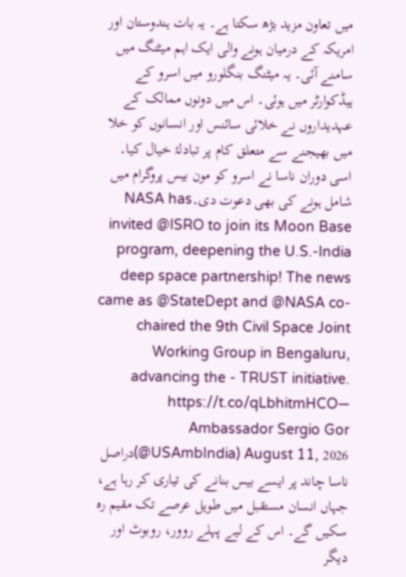میں تعاون مزید بڑھ سکتا ہے۔ یہ بات ہندوستان اور امریکہ کے درمیان ہونے والی ایک اہم میٹنگ میں سامنے آئی۔ یہ میٹنگ بنگلورو میں اسرو کے ہیڈکوارٹر میں ہوئی۔ اس میں دونوں ممالک کے عہدیداروں نے خلائی سائنس اور انسانوں کو خلا میں بھیجنے سے متعلق کام پر تبادلۂ خیال کیا۔ اسی دوران ناسا نے اسرو کو مون بیس پروگرام میں شامل ہونے کی بھی دعوت دی۔NASA has invited @ISRO to join its Moon Base program, deepening the U.S.-India deep space partnership! The news came as @StateDept and @NASA co-chaired the 9th Civil Space Joint Working Group in Bengaluru, advancing the - TRUST initiative. https://t.co/qLbhitmHCO— Ambassador Sergio Gor (@USAmbIndia) August 11, 2026دراصل ناسا چاند پر ایسے بیس بنانے کی تیاری کر رہا ہے، جہاں انسان مستقبل میں طویل عرصے تک مقیم رہ سکیں گے۔ اس کے لیے پہلے روور، روبوٹ اور دیگر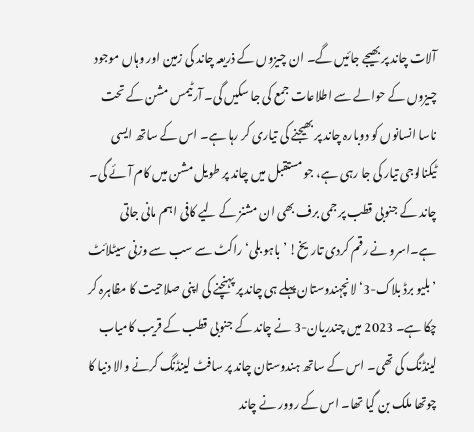آلات چاند پر بھیجے جائیں گے۔ ان چیزوں کے ذریعہ چاند کی زمین اور وہاں موجود چیزوں کے حوالے سے اطلاعات جمع کی جا سکیں گی۔ آرٹیمس مشن کے تحت ناسا انسانوں کو دوبارہ چاند پر بھیجنے کی تیاری کر رہا ہے۔ اس کے ساتھ ایسی ٹیکنالوجی تیار کی جا رہی ہے، جو مستقبل میں چاند پر طویل مشن میں کام آئے گی۔ چاند کے جنوبی قطب پر جمی برف بھی ان مشنز کے لیے کافی اہم مانی جاتی ہے۔اسرو نے رقم کردی تاریخ! ’ باہو بلی‘ راکٹ سے سب سے وزنی سیٹلائٹ ’بلیو برڈ بلاک-3‘ لانچہندوستان پہلے ہی چاند پر پہنچنے کی اپنی صلاحیت کا مظاہرہ کر چکا ہے۔ 2023 میں چندریان-3 نے چاند کے جنوبی قطب کے قریب کامیاب لینڈنگ کی تھی۔ اس کے ساتھ ہندوستان چاند پر سافٹ لینڈنگ کرنے والا دنیا کا چوتھا ملک بن گیا تھا۔ اس کے روور نے چاند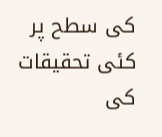کی سطح پر کئی تحقیقات کی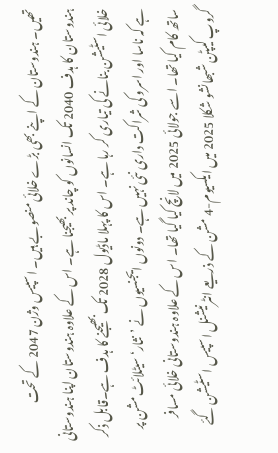تھیں۔ ہندوستان کے اپنے بھی بڑے خلائی منصوبے ہیں۔ اسپیس وژن 2047 کے تحت ہندوستان کا ہدف 2040 تک انسانوں کو چاند پر بھیجنا ہے۔ اس کے علاوہ ہندوستان اپنا ہندوستانی خلائی اسٹیشن بنانے کی تیاری کر رہا ہے۔ اس کا پہلا ماڈیول 2028 تک بھیجنے کا ہدف ہے۔قابل ذکر ہے کہ ناسا اور اسرو کی شراکت داری نئی نہیں ہے۔ دونوں ایجنسیوں نے ’نثار‘ سیٹلائٹ مشن پر ساتھ کام کیا تھا۔ اسے جولائی 2025 میں لانچ کیا گیا تھا۔ اس کے علاوہ ہندوستانی خلائی مسافر گروپ کیپٹن شبھانشو شکلا 2025 میں ایکسیوم-4 مشن کے ذریعے انٹرنیشنل اسپیس اسٹیشن گئے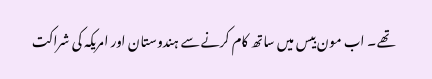تھے۔ اب مون بیس میں ساتھ کام کرنے سے ہندوستان اور امریکہ کی شراکت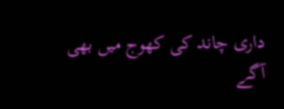داری چاند کی کھوج میں بھی آگے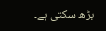بڑھ سکتی ہے۔